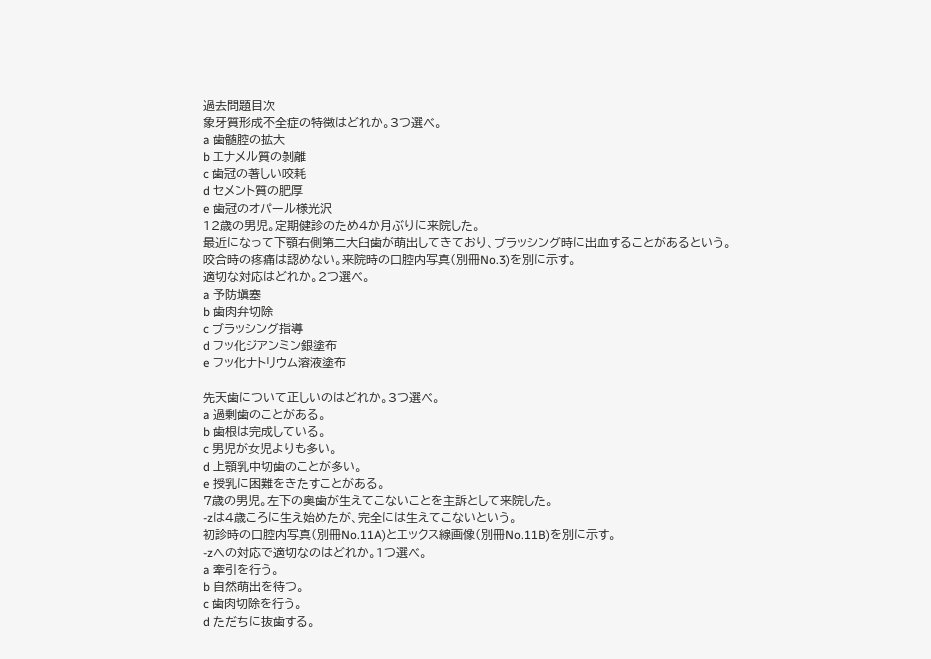過去問題目次
象牙質形成不全症の特徴はどれか。3つ選べ。
a 歯髄腔の拡大
b エナメル質の剝離
c 歯冠の著しい咬耗
d セメント質の肥厚
e 歯冠のオパール様光沢
12歳の男児。定期健診のため4か月ぶりに来院した。
最近になって下顎右側第二大臼歯が萌出してきており、ブラッシング時に出血することがあるという。
咬合時の疼痛は認めない。来院時の口腔内写真(別冊No.3)を別に示す。
適切な対応はどれか。2つ選べ。
a 予防塡塞
b 歯肉弁切除
c ブラッシング指導
d フッ化ジアンミン銀塗布
e フッ化ナトリウム溶液塗布

先天歯について正しいのはどれか。3つ選べ。
a 過剰歯のことがある。
b 歯根は完成している。
c 男児が女児よりも多い。
d 上顎乳中切歯のことが多い。
e 授乳に困難をきたすことがある。
7歳の男児。左下の奥歯が生えてこないことを主訴として来院した。
-zは4歳ころに生え始めたが、完全には生えてこないという。
初診時の口腔内写真(別冊No.11A)とエックス線画像(別冊No.11B)を別に示す。
-zへの対応で適切なのはどれか。1つ選べ。
a 牽引を行う。
b 自然萌出を待つ。
c 歯肉切除を行う。
d ただちに抜歯する。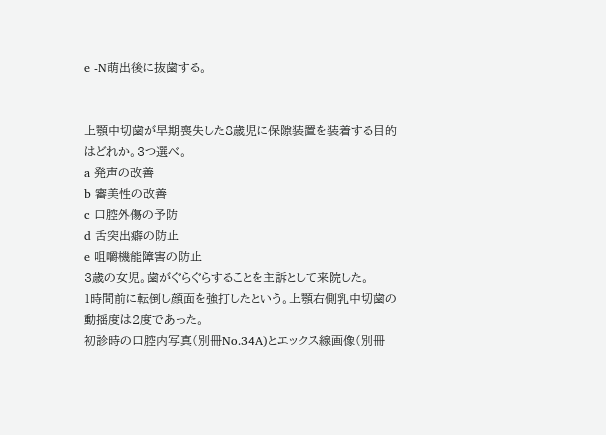e -N萌出後に抜歯する。


上顎中切歯が早期喪失した8歳児に保隙装置を装着する目的はどれか。3つ選べ。
a 発声の改善
b 審美性の改善
c 口腔外傷の予防
d 舌突出癖の防止
e 咀嚼機能障害の防止
3歳の女児。歯がぐらぐらすることを主訴として来院した。
1時間前に転倒し顔面を強打したという。上顎右側乳中切歯の動揺度は2度であった。
初診時の口腔内写真(別冊No.34A)とエックス線画像(別冊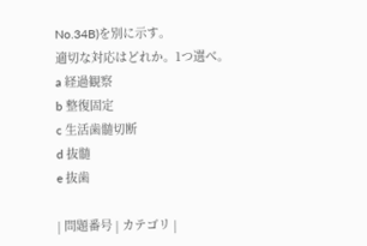No.34B)を別に示す。
適切な対応はどれか。1つ選べ。
a 経過観察
b 整復固定
c 生活歯髄切断
d 抜髄
e 抜歯

| 問題番号 | カテゴリ |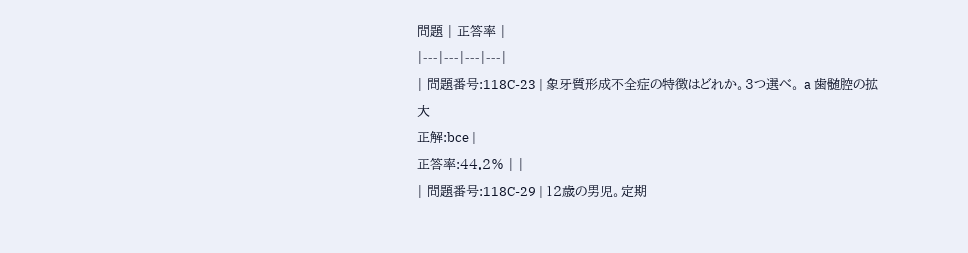問題 | 正答率 |
|---|---|---|---|
| 問題番号:118C-23 | 象牙質形成不全症の特徴はどれか。3つ選べ。 a 歯髄腔の拡大
正解:bce |
正答率:44.2% | |
| 問題番号:118C-29 | 12歳の男児。定期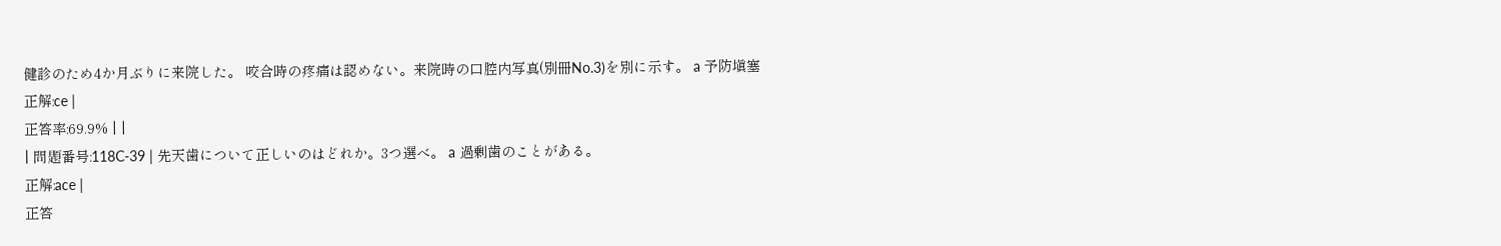健診のため4か月ぶりに来院した。 咬合時の疼痛は認めない。来院時の口腔内写真(別冊No.3)を別に示す。 a 予防塡塞
正解:ce |
正答率:69.9% | |
| 問題番号:118C-39 | 先天歯について正しいのはどれか。3つ選べ。 a 過剰歯のことがある。
正解:ace |
正答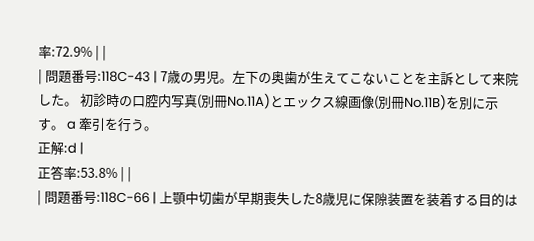率:72.9% | |
| 問題番号:118C-43 | 7歳の男児。左下の奥歯が生えてこないことを主訴として来院した。 初診時の口腔内写真(別冊No.11A)とエックス線画像(別冊No.11B)を別に示す。 a 牽引を行う。
正解:d |
正答率:53.8% | |
| 問題番号:118C-66 | 上顎中切歯が早期喪失した8歳児に保隙装置を装着する目的は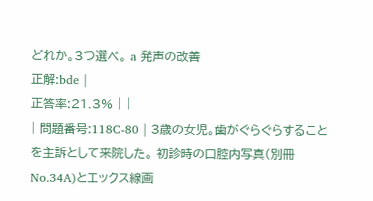どれか。3つ選べ。 a 発声の改善
正解:bde |
正答率:21.3% | |
| 問題番号:118C-80 | 3歳の女児。歯がぐらぐらすることを主訴として来院した。 初診時の口腔内写真(別冊No.34A)とエックス線画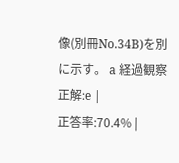像(別冊No.34B)を別に示す。 a 経過観察
正解:e |
正答率:70.4% |